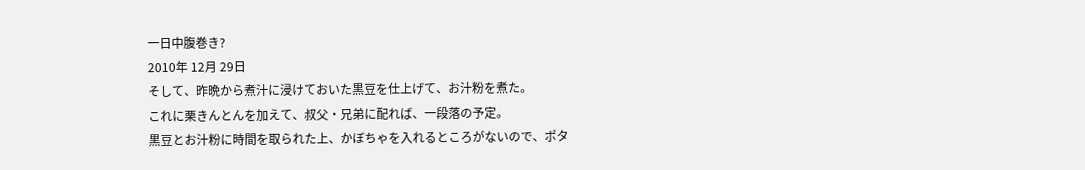一日中腹巻き?
2010年 12月 29日
そして、昨晩から煮汁に浸けておいた黒豆を仕上げて、お汁粉を煮た。
これに栗きんとんを加えて、叔父・兄弟に配れば、一段落の予定。
黒豆とお汁粉に時間を取られた上、かぼちゃを入れるところがないので、ポタ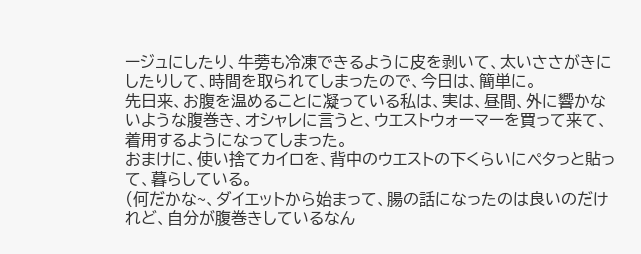ージュにしたり、牛蒡も冷凍できるように皮を剥いて、太いささがきにしたりして、時間を取られてしまったので、今日は、簡単に。
先日来、お腹を温めることに凝っている私は、実は、昼間、外に響かないような腹巻き、オシャレに言うと、ウエストウォーマーを買って来て、着用するようになってしまった。
おまけに、使い捨てカイロを、背中のウエストの下くらいにペタっと貼って、暮らしている。
(何だかな~、ダイエットから始まって、腸の話になったのは良いのだけれど、自分が腹巻きしているなん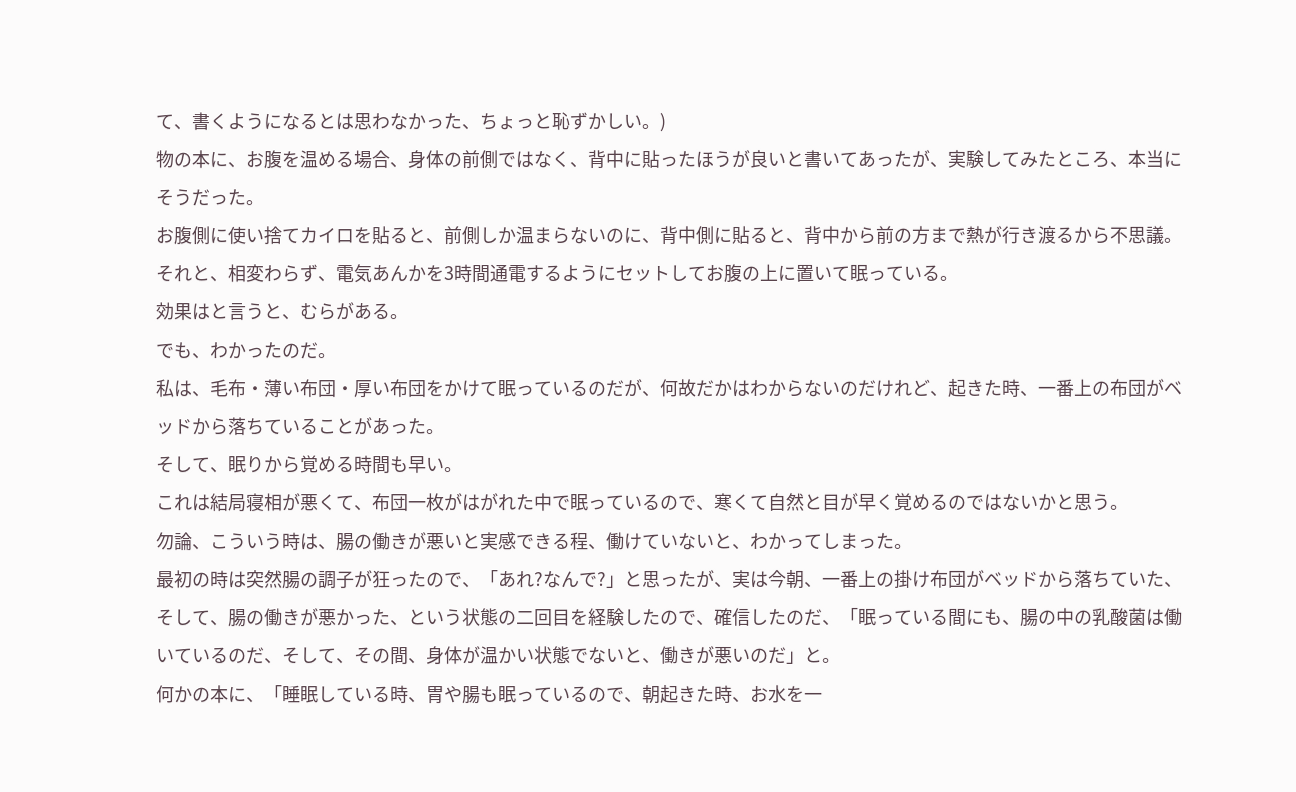て、書くようになるとは思わなかった、ちょっと恥ずかしい。)
物の本に、お腹を温める場合、身体の前側ではなく、背中に貼ったほうが良いと書いてあったが、実験してみたところ、本当にそうだった。
お腹側に使い捨てカイロを貼ると、前側しか温まらないのに、背中側に貼ると、背中から前の方まで熱が行き渡るから不思議。
それと、相変わらず、電気あんかを3時間通電するようにセットしてお腹の上に置いて眠っている。
効果はと言うと、むらがある。
でも、わかったのだ。
私は、毛布・薄い布団・厚い布団をかけて眠っているのだが、何故だかはわからないのだけれど、起きた時、一番上の布団がベッドから落ちていることがあった。
そして、眠りから覚める時間も早い。
これは結局寝相が悪くて、布団一枚がはがれた中で眠っているので、寒くて自然と目が早く覚めるのではないかと思う。
勿論、こういう時は、腸の働きが悪いと実感できる程、働けていないと、わかってしまった。
最初の時は突然腸の調子が狂ったので、「あれ?なんで?」と思ったが、実は今朝、一番上の掛け布団がベッドから落ちていた、そして、腸の働きが悪かった、という状態の二回目を経験したので、確信したのだ、「眠っている間にも、腸の中の乳酸菌は働いているのだ、そして、その間、身体が温かい状態でないと、働きが悪いのだ」と。
何かの本に、「睡眠している時、胃や腸も眠っているので、朝起きた時、お水を一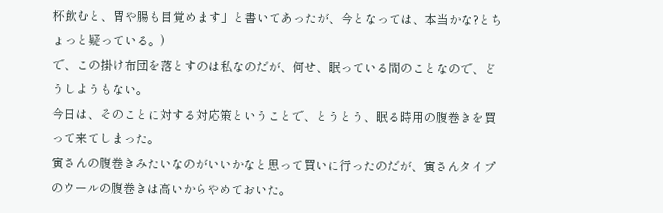杯飲むと、胃や腸も目覚めます」と書いてあったが、今となっては、本当かな?とちょっと疑っている。)
で、この掛け布団を落とすのは私なのだが、何せ、眠っている間のことなので、どうしようもない。
今日は、そのことに対する対応策ということで、とうとう、眠る時用の腹巻きを買って来てしまった。
寅さんの腹巻きみたいなのがいいかなと思って買いに行ったのだが、寅さんタイプのウールの腹巻きは高いからやめておいた。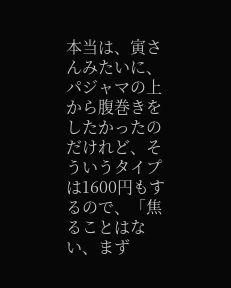本当は、寅さんみたいに、パジャマの上から腹巻きをしたかったのだけれど、そういうタイプは1600円もするので、「焦ることはない、まず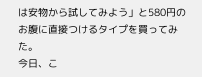は安物から試してみよう」と580円のお腹に直接つけるタイプを買ってみた。
今日、こ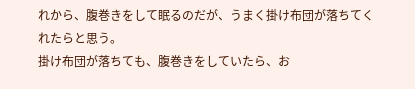れから、腹巻きをして眠るのだが、うまく掛け布団が落ちてくれたらと思う。
掛け布団が落ちても、腹巻きをしていたら、お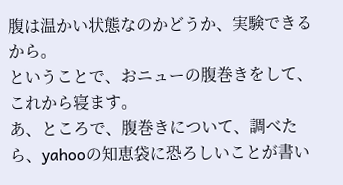腹は温かい状態なのかどうか、実験できるから。
ということで、おニューの腹巻きをして、これから寝ます。
あ、ところで、腹巻きについて、調べたら、yahooの知恵袋に恐ろしいことが書い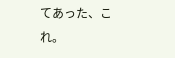てあった、これ。